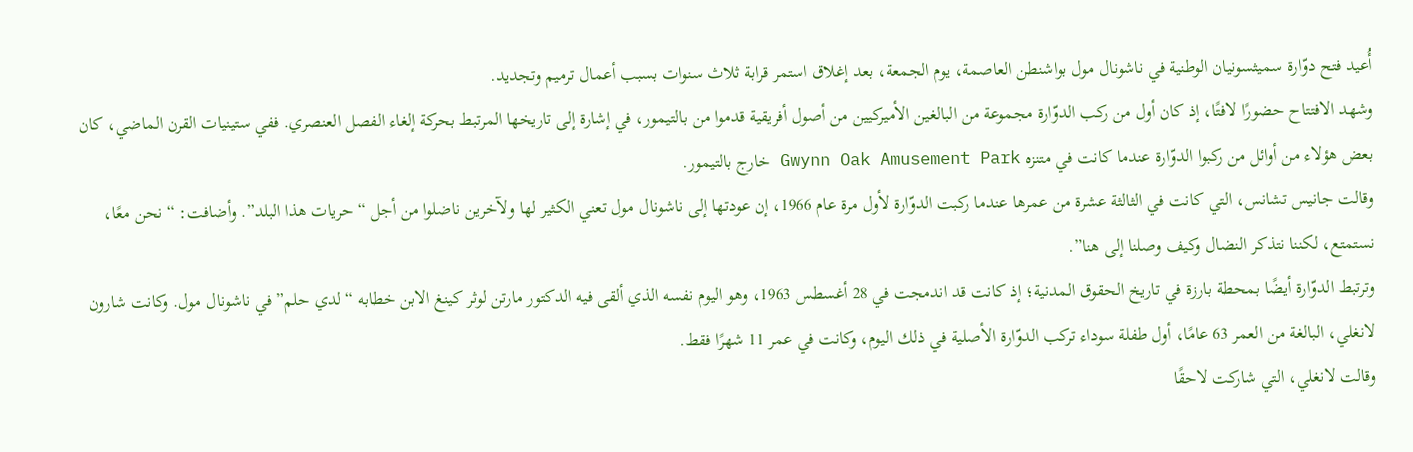أُعيد فتح دوّارة سميثسونيان الوطنية في ناشونال مول بواشنطن العاصمة، يوم الجمعة، بعد إغلاق استمر قرابة ثلاث سنوات بسبب أعمال ترميم وتجديد.
وشهد الافتتاح حضورًا لافتًا، إذ كان أول من ركب الدوّارة مجموعة من البالغين الأميركيين من أصول أفريقية قدموا من بالتيمور، في إشارة إلى تاريخها المرتبط بحركة إلغاء الفصل العنصري. ففي ستينيات القرن الماضي، كان بعض هؤلاء من أوائل من ركبوا الدوّارة عندما كانت في متنزه Gwynn Oak Amusement Park خارج بالتيمور.
وقالت جانيس تشانس، التي كانت في الثالثة عشرة من عمرها عندما ركبت الدوّارة لأول مرة عام 1966، إن عودتها إلى ناشونال مول تعني الكثير لها ولآخرين ناضلوا من أجل “حريات هذا البلد”. وأضافت: “نحن معًا، نستمتع، لكننا نتذكر النضال وكيف وصلنا إلى هنا”.
وترتبط الدوّارة أيضًا بمحطة بارزة في تاريخ الحقوق المدنية؛ إذ كانت قد اندمجت في 28 أغسطس 1963، وهو اليوم نفسه الذي ألقى فيه الدكتور مارتن لوثر كينغ الابن خطابه “لدي حلم” في ناشونال مول. وكانت شارون لانغلي، البالغة من العمر 63 عامًا، أول طفلة سوداء تركب الدوّارة الأصلية في ذلك اليوم، وكانت في عمر 11 شهرًا فقط.
وقالت لانغلي، التي شاركت لاحقًا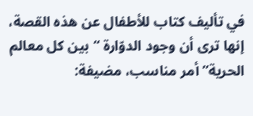في تأليف كتاب للأطفال عن هذه القصة، إنها ترى أن وجود الدوّارة “بين كل معالم الحرية” أمر مناسب، مضيفة: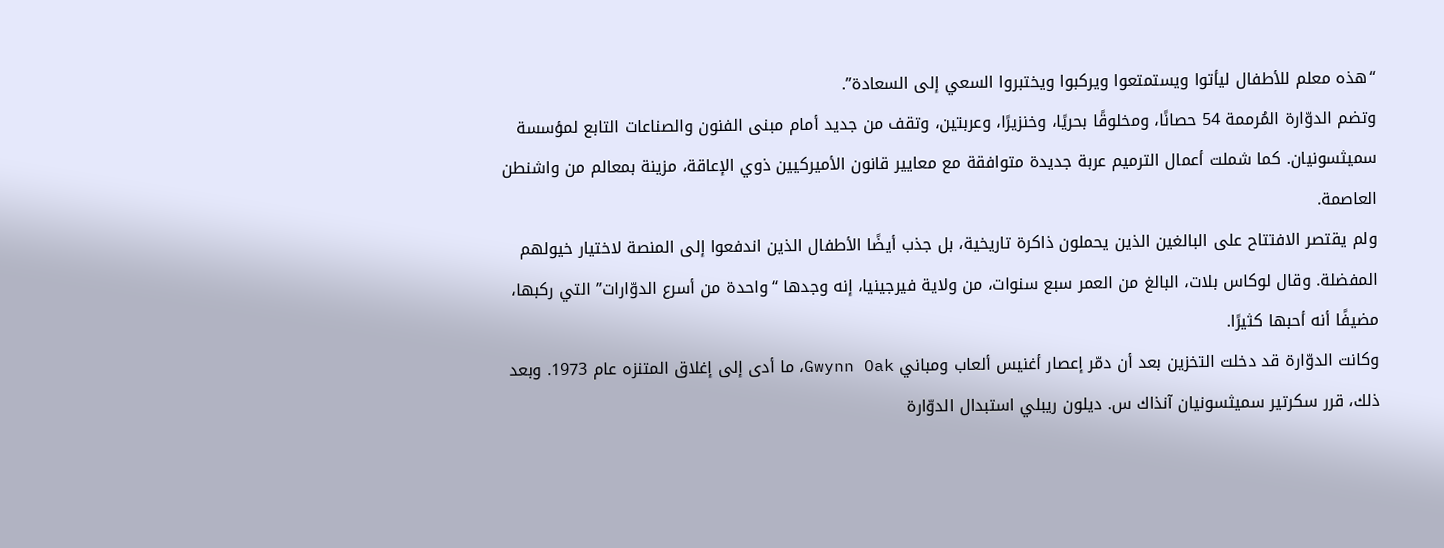“هذه معلم للأطفال ليأتوا ويستمتعوا ويركبوا ويختبروا السعي إلى السعادة”.
وتضم الدوّارة المُرممة 54 حصانًا، ومخلوقًا بحريًا، وخنزيرًا، وعربتين، وتقف من جديد أمام مبنى الفنون والصناعات التابع لمؤسسة سميثسونيان. كما شملت أعمال الترميم عربة جديدة متوافقة مع معايير قانون الأميركيين ذوي الإعاقة، مزينة بمعالم من واشنطن العاصمة.
ولم يقتصر الافتتاح على البالغين الذين يحملون ذاكرة تاريخية، بل جذب أيضًا الأطفال الذين اندفعوا إلى المنصة لاختيار خيولهم المفضلة. وقال لوكاس بلات، البالغ من العمر سبع سنوات، من ولاية فيرجينيا، إنه وجدها “واحدة من أسرع الدوّارات” التي ركبها، مضيفًا أنه أحبها كثيرًا.
وكانت الدوّارة قد دخلت التخزين بعد أن دمّر إعصار أغنيس ألعاب ومباني Gwynn Oak، ما أدى إلى إغلاق المتنزه عام 1973. وبعد ذلك، قرر سكرتير سميثسونيان آنذاك س. ديلون ريبلي استبدال الدوّارة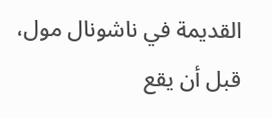القديمة في ناشونال مول، قبل أن يقع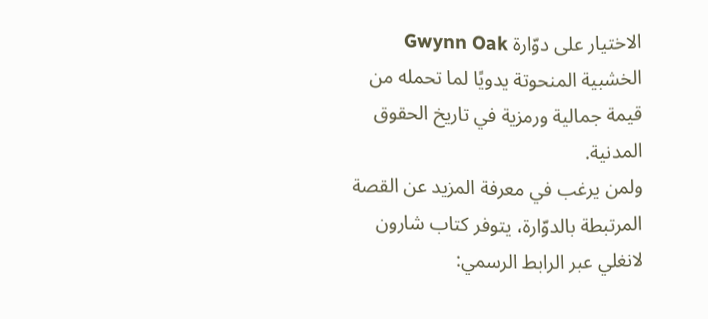الاختيار على دوّارة Gwynn Oak الخشبية المنحوتة يدويًا لما تحمله من قيمة جمالية ورمزية في تاريخ الحقوق المدنية.
ولمن يرغب في معرفة المزيد عن القصة المرتبطة بالدوّارة، يتوفر كتاب شارون لانغلي عبر الرابط الرسمي: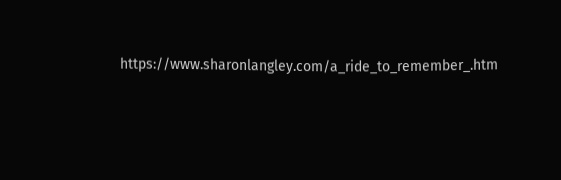https://www.sharonlangley.com/a_ride_to_remember_.htm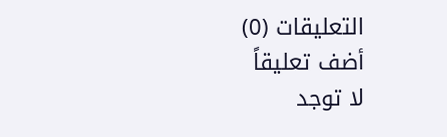التعليقات (0)
أضف تعليقاً
لا توجد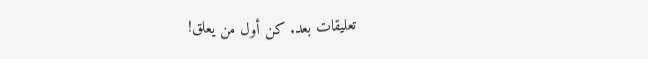تعليقات بعد. كن أول من يعلق!